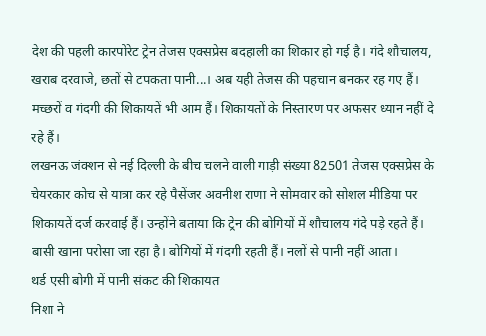देश की पहली कारपोरेट ट्रेन तेजस एक्सप्रेस बदहाली का शिकार हो गई है। गंदे शौचालय, खराब दरवाजे, छतों से टपकता पानी...। अब यही तेजस की पहचान बनकर रह गए हैं। मच्छरों व गंदगी की शिकायतें भी आम हैं। शिकायतों के निस्तारण पर अफसर ध्यान नहीं दे रहे हैं।
लखनऊ जंक्शन से नई दिल्ली के बीच चलने वाली गाड़ी संख्या 82501 तेजस एक्सप्रेस के चेयरकार कोच से यात्रा कर रहे पैसेंजर अवनीश राणा ने सोमवार को सोशल मीडिया पर शिकायतें दर्ज करवाई हैं। उन्होंने बताया कि ट्रेन की बोगियों में शौचालय गंदे पड़े रहते हैं। बासी खाना परोसा जा रहा है। बोगियों में गंदगी रहती हैं। नलों से पानी नहीं आता।
थर्ड एसी बोगी में पानी संकट की शिकायत
निशा ने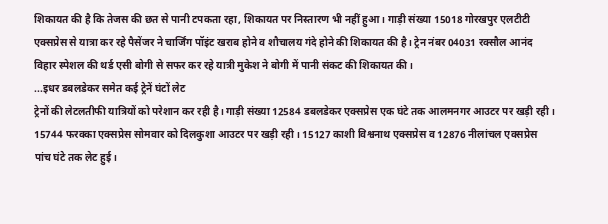शिकायत की है कि तेजस की छत से पानी टपकता रहा, शिकायत पर निस्तारण भी नहीं हुआ। गाड़ी संख्या 15018 गोरखपुर एलटीटी एक्सप्रेस से यात्रा कर रहे पैसेंजर ने चार्जिंग पॉइंट खराब होने व शौचालय गंदे होने की शिकायत की है। ट्रेन नंबर 04031 रक्सौल आनंद विहार स्पेशल की थर्ड एसी बोगी से सफर कर रहे यात्री मुकेश ने बोगी में पानी संकट की शिकायत की।
...इधर डबलडेकर समेत कई ट्रेनें घंटों लेट
ट्रेनों की लेटलतीफी यात्रियों को परेशान कर रही है। गाड़ी संख्या 12584 डबलडेकर एक्सप्रेस एक घंटे तक आलमनगर आउटर पर खड़ी रही। 15744 फरक्का एक्सप्रेस सोमवार को दिलकुशा आउटर पर खड़ी रही। 15127 काशी विश्वनाथ एक्सप्रेस व 12876 नीलांचल एक्सप्रेस पांच घंटे तक लेट हुई।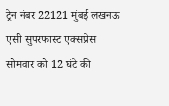ट्रेन नंबर 22121 मुंबई लखनऊ एसी सुपरफास्ट एक्सप्रेस सोमवार को 12 घंटे की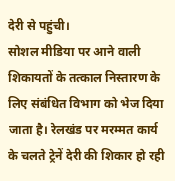देरी से पहुंची।
सोशल मीडिया पर आने वाली शिकायतों के तत्काल निस्तारण के लिए संबंधित विभाग को भेज दिया जाता है। रेलखंड पर मरम्मत कार्य के चलते ट्रेनें देरी की शिकार हो रही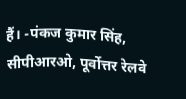हैं। -पंकज कुमार सिंह, सीपीआरओ, पूर्वोत्तर रेलवे